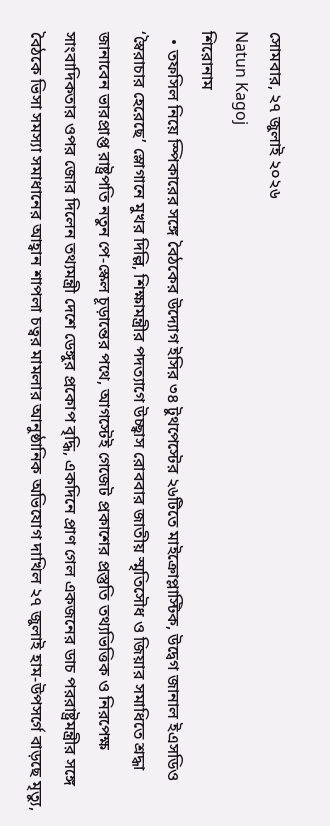সোমবার, ২৭ জুলাই ২০২৬
Natun Kagoj
শিরোনাম
  • তফসিল নিয়ে স্পিকারের সঙ্গে বৈঠকের উদ্যোগ ইসির ৩৪ টুথপেস্টের ২৬টিতে মাইক্রোপ্লাস্টিক, উদ্বেগ জানাল ইএসডিও ‘স্বৈরাচার হেরেছে’ স্লোগানে মুখর দিল্লি, শিক্ষামন্ত্রীর পদত্যাগে উচ্ছ্বাস রোববার জাতীয় স্মৃতিসৌধ ও জিয়ার সমাধিতে শ্রদ্ধা জানাবেন ভারপ্রাপ্ত রাষ্ট্রপতি নতুন পে-স্কেল চূড়ান্তের পথে, আগস্টেই গেজেট প্রকাশের প্রস্তুতি তথ্যভিত্তিক ও নিরপেক্ষ সাংবাদিকতার ওপর জোর দিলেন তথ্যমন্ত্রী দেশে ডেঙ্গুর প্রকোপ বৃদ্ধি, একদিনে প্রাণ গেল একজনের ডাচ পররাষ্ট্রমন্ত্রীর সঙ্গে বৈঠকে ভিসা সমস্যা সমাধানের আহ্বান শাপলা চত্বর মামলার আনুষ্ঠানিক অভিযোগ দাখিল ২৭ জুলাই হাম-উপসর্গে বাড়ছে মৃত্যু,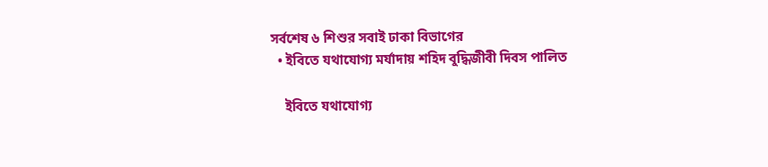সর্বশেষ ৬ শিশুর সবাই ঢাকা বিভাগের
  • ইবিতে যথাযোগ্য মর্যাদায় শহিদ বুদ্ধিজীবী দিবস পালিত

    ইবিতে যথাযোগ্য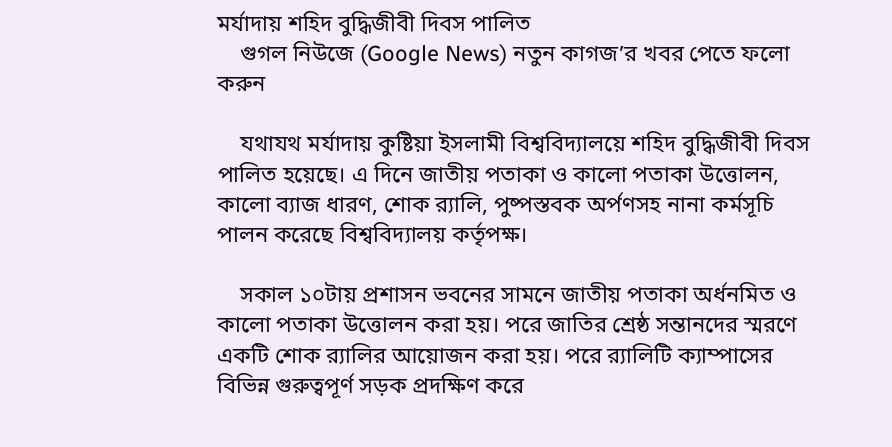মর্যাদায় শহিদ বুদ্ধিজীবী দিবস পালিত
    গুগল নিউজে (Google News) নতুন কাগজ’র খবর পেতে ফলো করুন

    যথাযথ মর্যাদায় কুষ্টিয়া ইসলামী বিশ্ববিদ্যালয়ে শহিদ বুদ্ধিজীবী দিবস পালিত হয়েছে। এ দিনে জাতীয় পতাকা ও কালো পতাকা উত্তোলন, কালো ব্যাজ ধারণ, শোক র‌্যালি, পুষ্পস্তবক অর্পণসহ নানা কর্মসূচি পালন করেছে বিশ্ববিদ্যালয় কর্তৃপক্ষ।

    সকাল ১০টায় প্রশাসন ভবনের সামনে জাতীয় পতাকা অর্ধনমিত ও কালো পতাকা উত্তোলন করা হয়। পরে জাতির শ্রেষ্ঠ সন্তানদের স্মরণে একটি শোক র‍্যালির আয়োজন করা হয়। পরে র‍্যালিটি ক্যাম্পাসের বিভিন্ন গুরুত্বপূর্ণ সড়ক প্রদক্ষিণ করে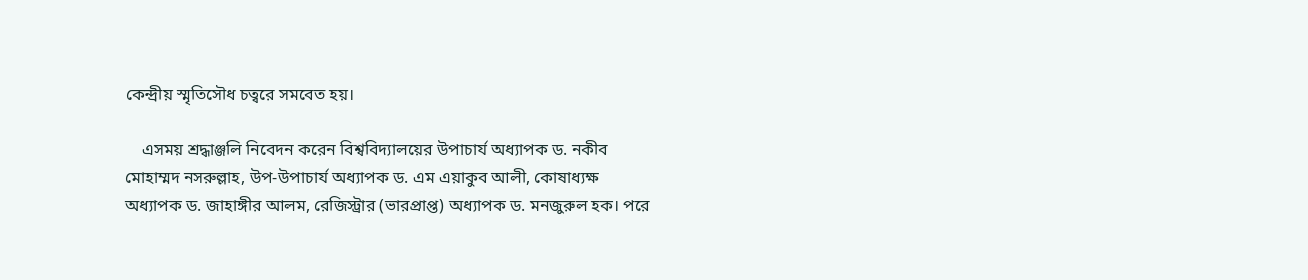কেন্দ্রীয় স্মৃতিসৌধ চত্বরে সমবেত হয়।

    এসময় শ্রদ্ধাঞ্জলি নিবেদন করেন বিশ্ববিদ্যালয়ের উপাচার্য অধ্যাপক ড. নকীব মোহাম্মদ নসরুল্লাহ, উপ-উপাচার্য অধ্যাপক ড. এম এয়াকুব আলী, কোষাধ্যক্ষ অধ্যাপক ড. জাহাঙ্গীর আলম, রেজিস্ট্রার (ভারপ্রাপ্ত) অধ্যাপক ড. মনজুরুল হক। পরে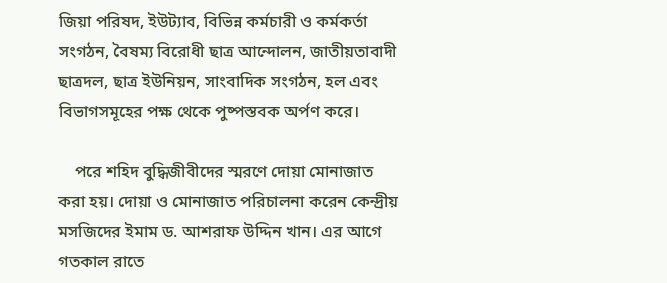জিয়া পরিষদ, ইউট্যাব, বিভিন্ন কর্মচারী ও কর্মকর্তা সংগঠন, বৈষম্য বিরোধী ছাত্র আন্দোলন, জাতীয়তাবাদী ছাত্রদল, ছাত্র ইউনিয়ন, সাংবাদিক সংগঠন, হল এবং বিভাগসমূহের পক্ষ থেকে পুষ্পস্তবক অর্পণ করে।

    পরে শহিদ বুদ্ধিজীবীদের স্মরণে দোয়া মোনাজাত করা হয়। দোয়া ও মোনাজাত পরিচালনা করেন কেন্দ্রীয় মসজিদের ইমাম ড. আশরাফ উদ্দিন খান। এর আগে গতকাল রাতে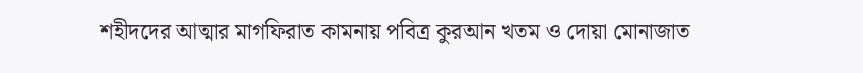শহীদদের আত্মার মাগফিরাত কামনায় পবিত্র কুরআন খতম ও দোয়া মোনাজাত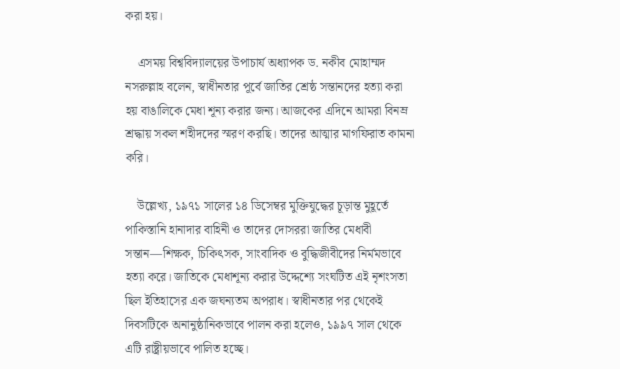করা হয়।

    এসময় বিশ্ববিদ্যালয়ের উপাচার্য অধ্যাপক ড. নকীব মোহাম্মদ নসরুল্লাহ বলেন, স্বাধীনতার পূর্বে জাতির শ্রেষ্ঠ সন্তানদের হত্যা করা হয় বাঙালিকে মেধা শূন্য করার জন্য। আজকের এদিনে আমরা বিনম্র শ্রদ্ধায় সকল শহীদদের স্মরণ করছি। তাদের আত্মার মাগফিরাত কামনা করি।

    উল্লেখ্য, ১৯৭১ সালের ১৪ ডিসেম্বর মুক্তিযুদ্ধের চূড়ান্ত মুহূর্তে পাকিস্তানি হানাদার বাহিনী ও তাদের দোসররা জাতির মেধাবী সন্তান—শিক্ষক, চিকিৎসক, সাংবাদিক ও বুদ্ধিজীবীদের নির্মমভাবে হত্যা করে। জাতিকে মেধাশূন্য করার উদ্দেশ্যে সংঘটিত এই নৃশংসতা ছিল ইতিহাসের এক জঘন্যতম অপরাধ। স্বাধীনতার পর থেকেই দিবসটিকে অনানুষ্ঠানিকভাবে পালন করা হলেও, ১৯৯৭ সাল থেকে এটি রাষ্ট্রীয়ভাবে পালিত হচ্ছে।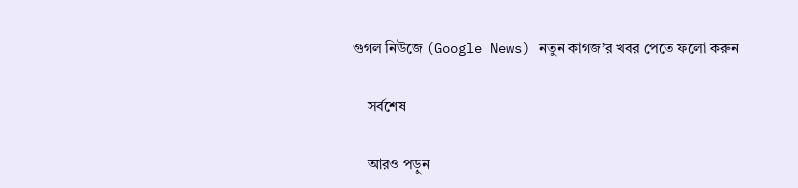গুগল নিউজে (Google News) নতুন কাগজ’র খবর পেতে ফলো করুন

    সর্বশেষ

    আরও পড়ুন